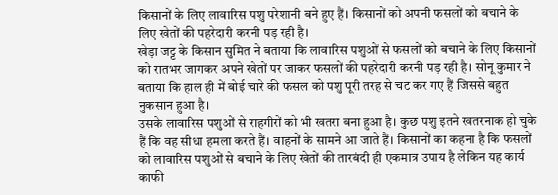किसानों के लिए लावारिस पशु परेशानी बने हुए हैं। किसानों को अपनी फसलों को बचाने के लिए खेतों की पहरेदारी करनी पड़ रही है।
खेड़ा जट्ट के किसान सुमित ने बताया कि लावारिस पशुओं से फसलों को बचाने के लिए किसानों को रातभर जागकर अपने खेतों पर जाकर फसलों की पहरेदारी करनी पड़ रही है। सोनू कुमार ने बताया कि हाल ही में बोई चारे की फसल को पशु पूरी तरह से चट कर गए हैं जिससे बहुत नुकसान हुआ है।
उसके लावारिस पशुओं से राहगीरों को भी खतरा बना हुआ है। कुछ पशु इतने खतरनाक हो चुके हैं कि वह सीधा हमला करते हैं। वाहनों के सामने आ जाते हैं। किसानों का कहना है कि फसलों को लावारिस पशुओं से बचाने के लिए खेतों की तारबंदी ही एकमात्र उपाय है लेकिन यह कार्य काफी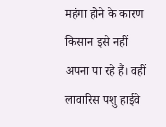महंगा होने के कारण किसान इसे नहीं अपना पा रहे हैं। वहीं लावारिस पशु हाईवे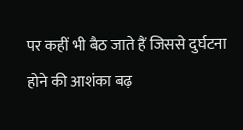पर कहीं भी बैठ जाते हैं जिससे दुर्घटना होने की आशंका बढ़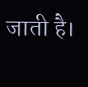जाती है।